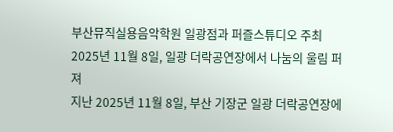부산뮤직실용음악학원 일광점과 퍼즐스튜디오 주최
2025년 11월 8일, 일광 더락공연장에서 나눔의 울림 퍼져
지난 2025년 11월 8일, 부산 기장군 일광 더락공연장에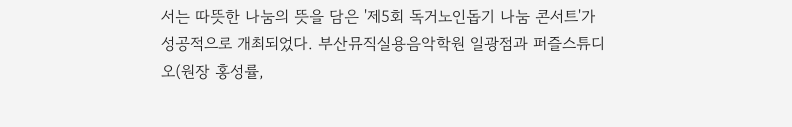서는 따뜻한 나눔의 뜻을 담은 '제5회 독거노인돕기 나눔 콘서트'가 성공적으로 개최되었다. 부산뮤직실용음악학원 일광점과 퍼즐스튜디오(원장 홍성률,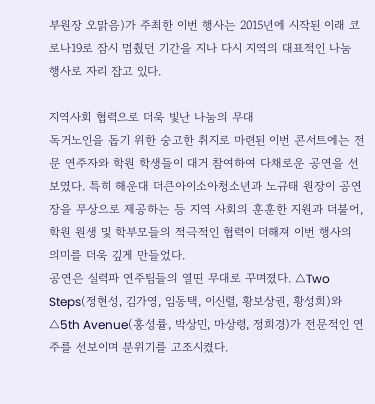부원장 오맑음)가 주최한 이번 행사는 2015년에 시작된 이래 코로나19로 잠시 멈췄던 기간을 지나 다시 지역의 대표적인 나눔 행사로 자리 잡고 있다.

지역사회 협력으로 더욱 빛난 나눔의 무대
독거노인을 돕기 위한 숭고한 취지로 마련된 이번 콘서트에는 전문 연주자와 학원 학생들이 대거 참여하여 다채로운 공연을 선보였다. 특히 해운대 더큰아이소아청소년과 노규태 원장이 공연장을 무상으로 제공하는 등 지역 사회의 훈훈한 지원과 더불어, 학원 원생 및 학부모들의 적극적인 협력이 더해져 이번 행사의 의미를 더욱 깊게 만들었다.
공연은 실력파 연주팀들의 열띤 무대로 꾸며졌다. △Two Steps(정현성, 김가영, 임동택, 이신렬, 황보상권, 황성희)와 △5th Avenue(홍성률, 박상민, 마상령, 정희경)가 전문적인 연주를 선보이며 분위기를 고조시켰다.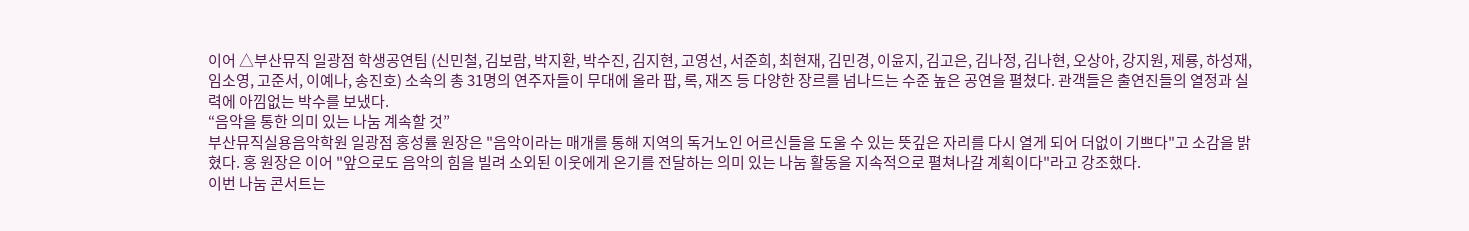이어 △부산뮤직 일광점 학생공연팀 (신민철, 김보람, 박지환, 박수진, 김지현, 고영선, 서준희, 최현재, 김민경, 이윤지, 김고은, 김나정, 김나현, 오상아, 강지원, 제룡, 하성재, 임소영, 고준서, 이예나, 송진호) 소속의 총 31명의 연주자들이 무대에 올라 팝, 록, 재즈 등 다양한 장르를 넘나드는 수준 높은 공연을 펼쳤다. 관객들은 출연진들의 열정과 실력에 아낌없는 박수를 보냈다.
“음악을 통한 의미 있는 나눔 계속할 것”
부산뮤직실용음악학원 일광점 홍성률 원장은 "음악이라는 매개를 통해 지역의 독거노인 어르신들을 도울 수 있는 뜻깊은 자리를 다시 열게 되어 더없이 기쁘다"고 소감을 밝혔다. 홍 원장은 이어 "앞으로도 음악의 힘을 빌려 소외된 이웃에게 온기를 전달하는 의미 있는 나눔 활동을 지속적으로 펼쳐나갈 계획이다"라고 강조했다.
이번 나눔 콘서트는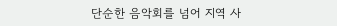단순한 음악회를 넘어 지역 사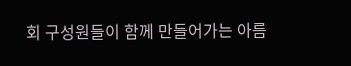회 구성원들이 함께 만들어가는 아름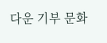다운 기부 문화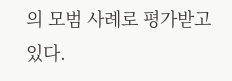의 모범 사례로 평가받고 있다.